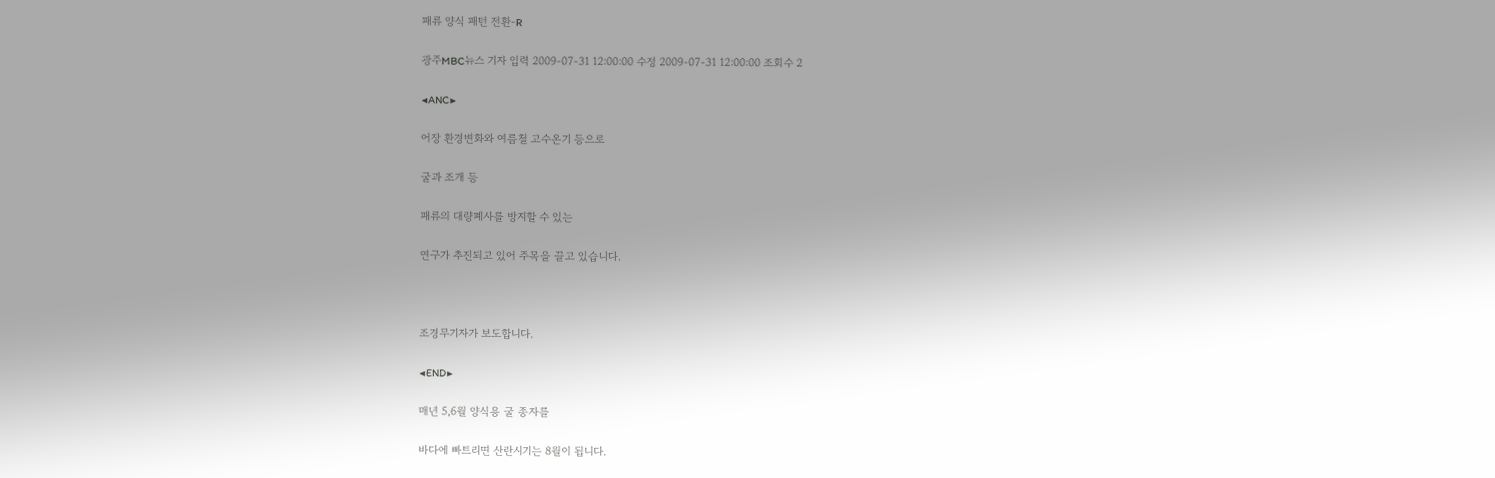패류 양식 패턴 전환-R

광주MBC뉴스 기자 입력 2009-07-31 12:00:00 수정 2009-07-31 12:00:00 조회수 2

◀ANC▶

어장 환경변화와 여름철 고수온기 등으로

굴과 조개 등

패류의 대량폐사를 방지할 수 있는

연구가 추진되고 있어 주목을 끌고 있습니다.



조경무기자가 보도합니다.

◀END▶

매년 5,6월 양식용 굴 종자를

바다에 빠트리면 산란시기는 8월이 됩니다.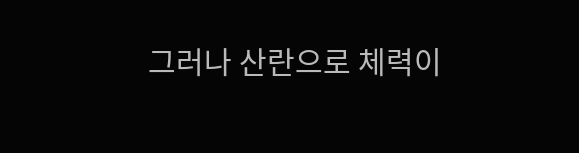그러나 산란으로 체력이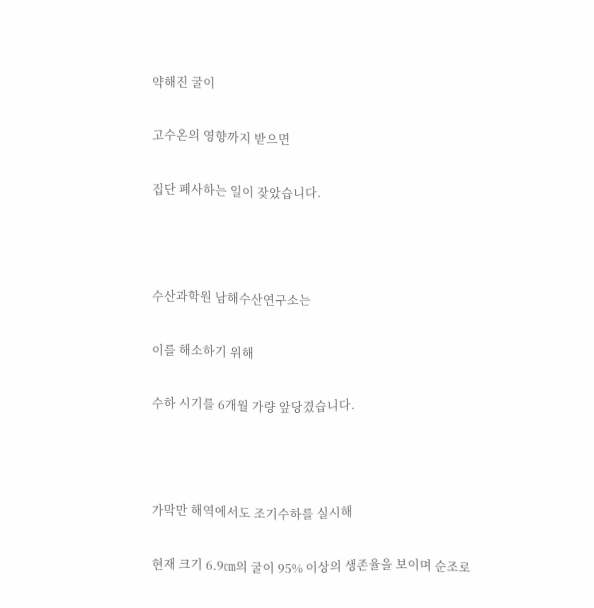약해진 굴이

고수온의 영향까지 받으면

집단 폐사하는 일이 잦았습니다.



수산과학원 남해수산연구소는

이를 해소하기 위해

수하 시기를 6개월 가량 앞당겼습니다.



가막만 해역에서도 조기수하를 실시해

현재 크기 6.9㎝의 굴이 95% 이상의 생존율을 보이며 순조로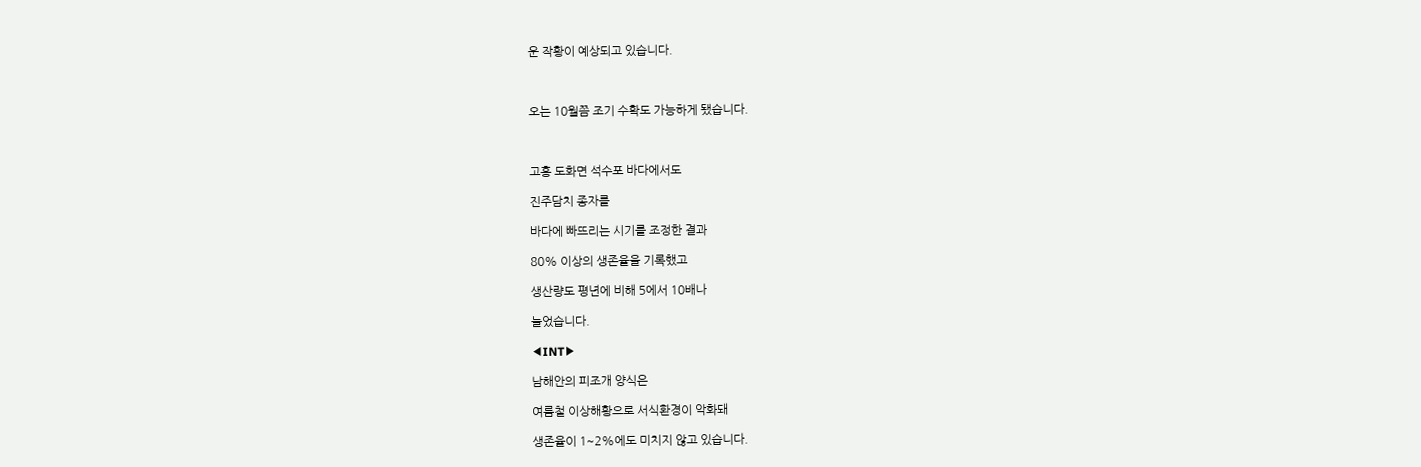운 작황이 예상되고 있습니다.



오는 10월쯤 조기 수확도 가능하게 됐습니다.



고흥 도화면 석수포 바다에서도

진주담치 종자를

바다에 빠뜨리는 시기를 조정한 결과

80% 이상의 생존율을 기록했고

생산량도 평년에 비해 5에서 10배나

늘었습니다.

◀INT▶

남해안의 피조개 양식은

여름철 이상해황으로 서식환경이 악화돼

생존율이 1~2%에도 미치지 않고 있습니다.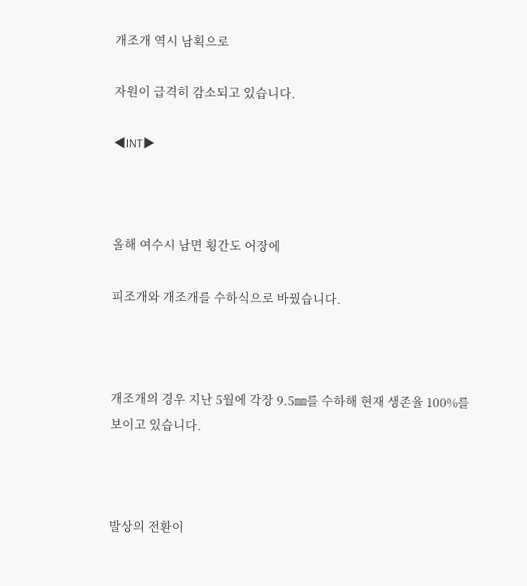개조개 역시 남획으로

자원이 급격히 감소되고 있습니다.

◀INT▶



올해 여수시 남면 횡간도 어장에

피조개와 개조개를 수하식으로 바꿨습니다.



개조개의 경우 지난 5월에 각장 9.5㎜를 수하해 현재 생존율 100%를 보이고 있습니다.



발상의 전환이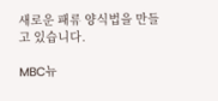새로운 패류 양식법을 만들고 있습니다.

MBC뉴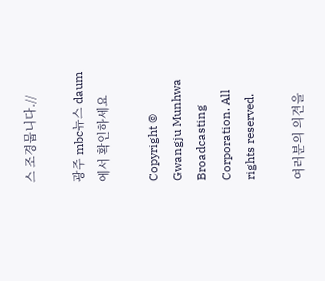스 조경뭅니다.//

광주 mbc뉴스 daum에서 확인하세요

Copyright © Gwangju Munhwa Broadcasting Corporation. All rights reserved.

여러분의 의견을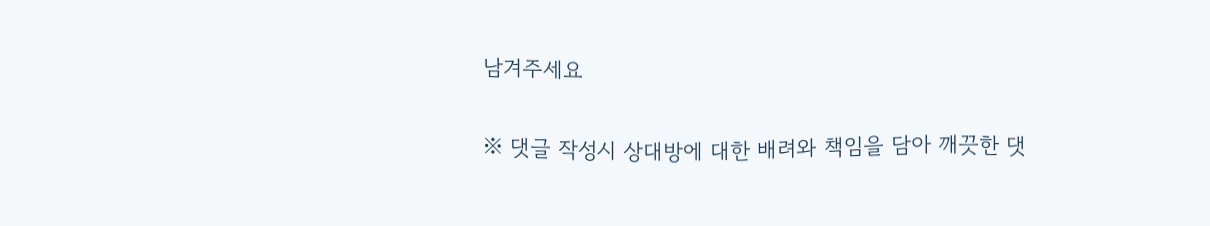남겨주세요

※ 댓글 작성시 상대방에 대한 배려와 책임을 담아 깨끗한 댓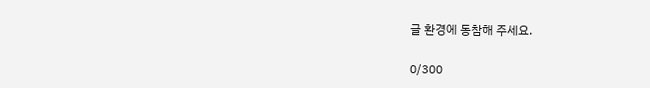글 환경에 동참해 주세요.

0/300